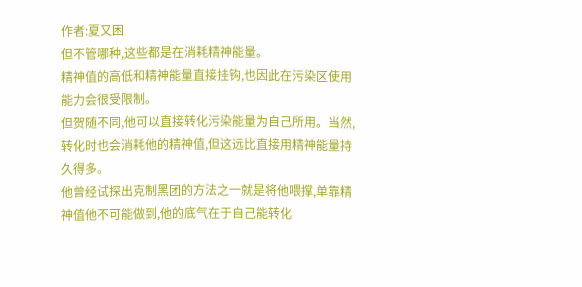作者:夏又困
但不管哪种,这些都是在消耗精神能量。
精神值的高低和精神能量直接挂钩,也因此在污染区使用能力会很受限制。
但贺随不同,他可以直接转化污染能量为自己所用。当然,转化时也会消耗他的精神值,但这远比直接用精神能量持久得多。
他曾经试探出克制黑团的方法之一就是将他喂撑,单靠精神值他不可能做到,他的底气在于自己能转化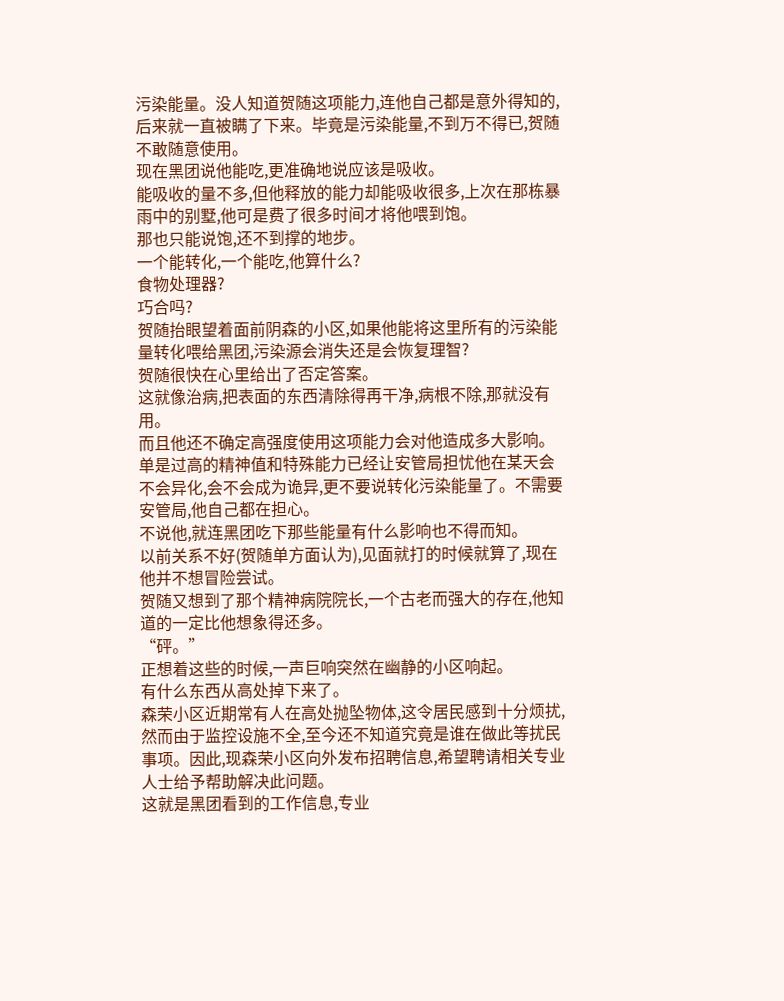污染能量。没人知道贺随这项能力,连他自己都是意外得知的,后来就一直被瞒了下来。毕竟是污染能量,不到万不得已,贺随不敢随意使用。
现在黑团说他能吃,更准确地说应该是吸收。
能吸收的量不多,但他释放的能力却能吸收很多,上次在那栋暴雨中的别墅,他可是费了很多时间才将他喂到饱。
那也只能说饱,还不到撑的地步。
一个能转化,一个能吃,他算什么?
食物处理器?
巧合吗?
贺随抬眼望着面前阴森的小区,如果他能将这里所有的污染能量转化喂给黑团,污染源会消失还是会恢复理智?
贺随很快在心里给出了否定答案。
这就像治病,把表面的东西清除得再干净,病根不除,那就没有用。
而且他还不确定高强度使用这项能力会对他造成多大影响。单是过高的精神值和特殊能力已经让安管局担忧他在某天会不会异化,会不会成为诡异,更不要说转化污染能量了。不需要安管局,他自己都在担心。
不说他,就连黑团吃下那些能量有什么影响也不得而知。
以前关系不好(贺随单方面认为),见面就打的时候就算了,现在他并不想冒险尝试。
贺随又想到了那个精神病院院长,一个古老而强大的存在,他知道的一定比他想象得还多。
“砰。”
正想着这些的时候,一声巨响突然在幽静的小区响起。
有什么东西从高处掉下来了。
森荣小区近期常有人在高处抛坠物体,这令居民感到十分烦扰,然而由于监控设施不全,至今还不知道究竟是谁在做此等扰民事项。因此,现森荣小区向外发布招聘信息,希望聘请相关专业人士给予帮助解决此问题。
这就是黑团看到的工作信息,专业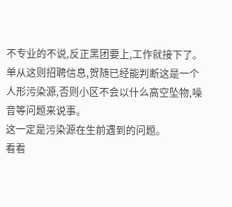不专业的不说,反正黑团要上,工作就接下了。
单从这则招聘信息,贺随已经能判断这是一个人形污染源,否则小区不会以什么高空坠物,噪音等问题来说事。
这一定是污染源在生前遇到的问题。
看看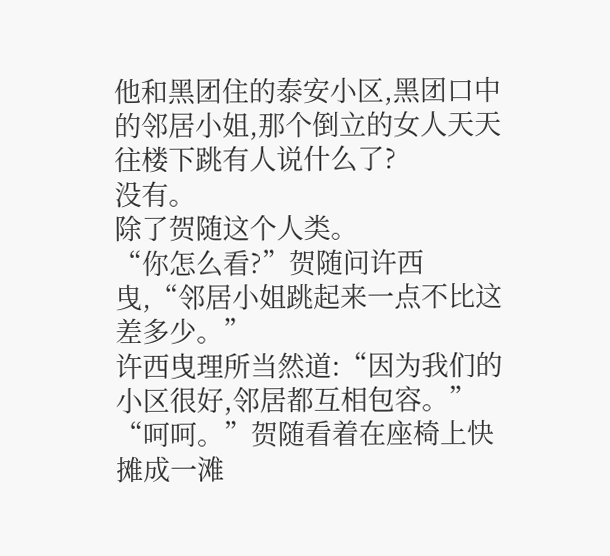他和黑团住的泰安小区,黑团口中的邻居小姐,那个倒立的女人天天往楼下跳有人说什么了?
没有。
除了贺随这个人类。
“你怎么看?”贺随问许西曳,“邻居小姐跳起来一点不比这差多少。”
许西曳理所当然道:“因为我们的小区很好,邻居都互相包容。”
“呵呵。”贺随看着在座椅上快摊成一滩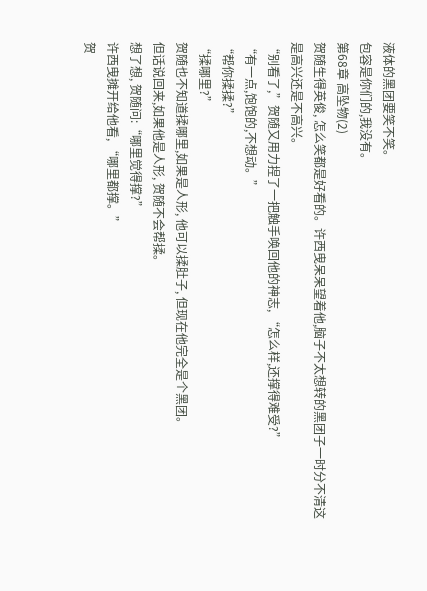液体的黑团要笑不笑。
包容是你们的,我没有。
第68章 高坠物(2)
贺随生得英俊, 怎么笑都是好看的。许西曳呆呆望着他,脑子不太想转的黑团子一时分不清这是高兴还是不高兴。
“别看了,”贺随又用力捏了一把触手唤回他的神志, “怎么样,还撑得难受?”
“有一点,饱饱的,不想动。”
“帮你揉揉?”
“揉哪里?”
贺随也不知道揉哪里,如果是人形, 他可以揉肚子, 但现在他完全是个黑团。
但话说回来,如果他是人形, 贺随不会帮揉。
想了想, 贺随问:“哪里觉得撑?”
许西曳摊开给他看, “哪里都撑。”
贺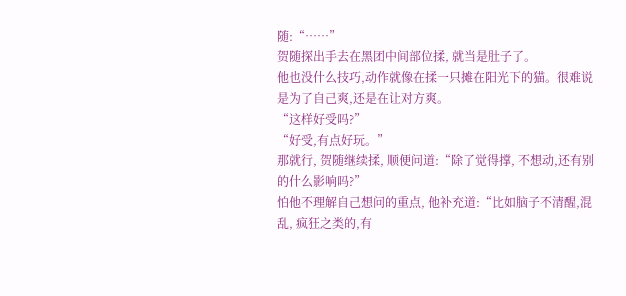随:“……”
贺随探出手去在黑团中间部位揉, 就当是肚子了。
他也没什么技巧,动作就像在揉一只摊在阳光下的猫。很难说是为了自己爽,还是在让对方爽。
“这样好受吗?”
“好受,有点好玩。”
那就行, 贺随继续揉, 顺便问道:“除了觉得撑, 不想动,还有别的什么影响吗?”
怕他不理解自己想问的重点, 他补充道:“比如脑子不清醒,混乱, 疯狂之类的,有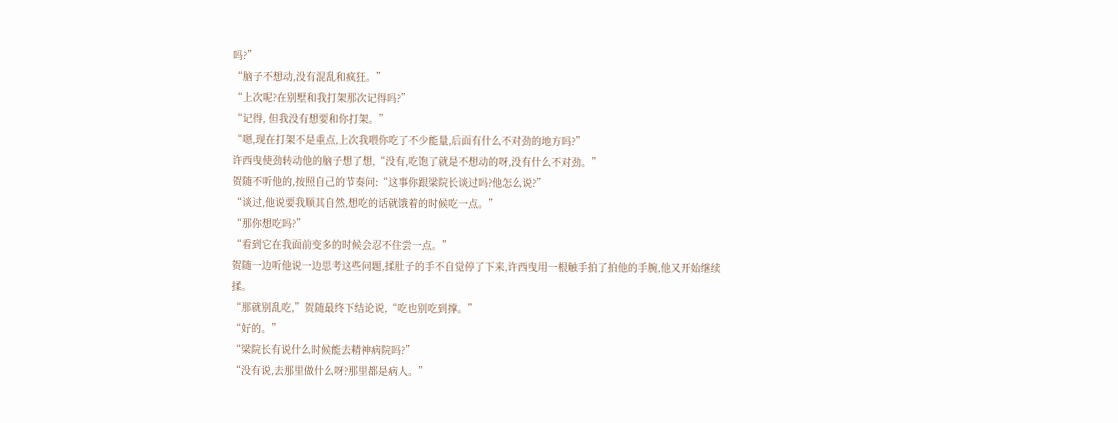吗?”
“脑子不想动,没有混乱和疯狂。”
“上次呢?在别墅和我打架那次记得吗?”
“记得, 但我没有想要和你打架。”
“嗯,现在打架不是重点,上次我喂你吃了不少能量,后面有什么不对劲的地方吗?”
许西曳使劲转动他的脑子想了想,“没有,吃饱了就是不想动的呀,没有什么不对劲。”
贺随不听他的,按照自己的节奏问:“这事你跟梁院长谈过吗?他怎么说?”
“谈过,他说要我顺其自然,想吃的话就饿着的时候吃一点。”
“那你想吃吗?”
“看到它在我面前变多的时候会忍不住尝一点。”
贺随一边听他说一边思考这些问题,揉肚子的手不自觉停了下来,许西曳用一根触手拍了拍他的手腕,他又开始继续揉。
“那就别乱吃,”贺随最终下结论说,“吃也别吃到撑。”
“好的。”
“梁院长有说什么时候能去精神病院吗?”
“没有说,去那里做什么呀?那里都是病人。”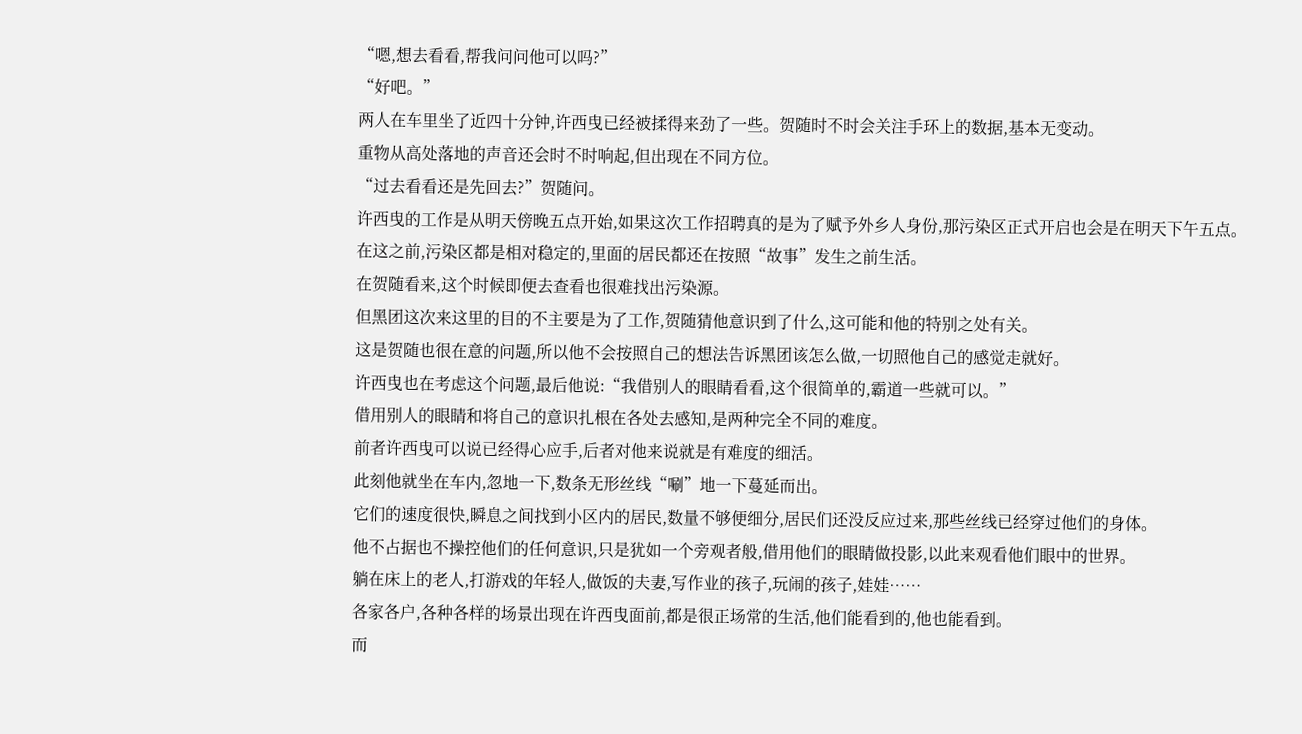“嗯,想去看看,帮我问问他可以吗?”
“好吧。”
两人在车里坐了近四十分钟,许西曳已经被揉得来劲了一些。贺随时不时会关注手环上的数据,基本无变动。
重物从高处落地的声音还会时不时响起,但出现在不同方位。
“过去看看还是先回去?”贺随问。
许西曳的工作是从明天傍晚五点开始,如果这次工作招聘真的是为了赋予外乡人身份,那污染区正式开启也会是在明天下午五点。
在这之前,污染区都是相对稳定的,里面的居民都还在按照“故事”发生之前生活。
在贺随看来,这个时候即便去查看也很难找出污染源。
但黑团这次来这里的目的不主要是为了工作,贺随猜他意识到了什么,这可能和他的特别之处有关。
这是贺随也很在意的问题,所以他不会按照自己的想法告诉黑团该怎么做,一切照他自己的感觉走就好。
许西曳也在考虑这个问题,最后他说:“我借别人的眼睛看看,这个很简单的,霸道一些就可以。”
借用别人的眼睛和将自己的意识扎根在各处去感知,是两种完全不同的难度。
前者许西曳可以说已经得心应手,后者对他来说就是有难度的细活。
此刻他就坐在车内,忽地一下,数条无形丝线“唰”地一下蔓延而出。
它们的速度很快,瞬息之间找到小区内的居民,数量不够便细分,居民们还没反应过来,那些丝线已经穿过他们的身体。
他不占据也不操控他们的任何意识,只是犹如一个旁观者般,借用他们的眼睛做投影,以此来观看他们眼中的世界。
躺在床上的老人,打游戏的年轻人,做饭的夫妻,写作业的孩子,玩闹的孩子,娃娃……
各家各户,各种各样的场景出现在许西曳面前,都是很正场常的生活,他们能看到的,他也能看到。
而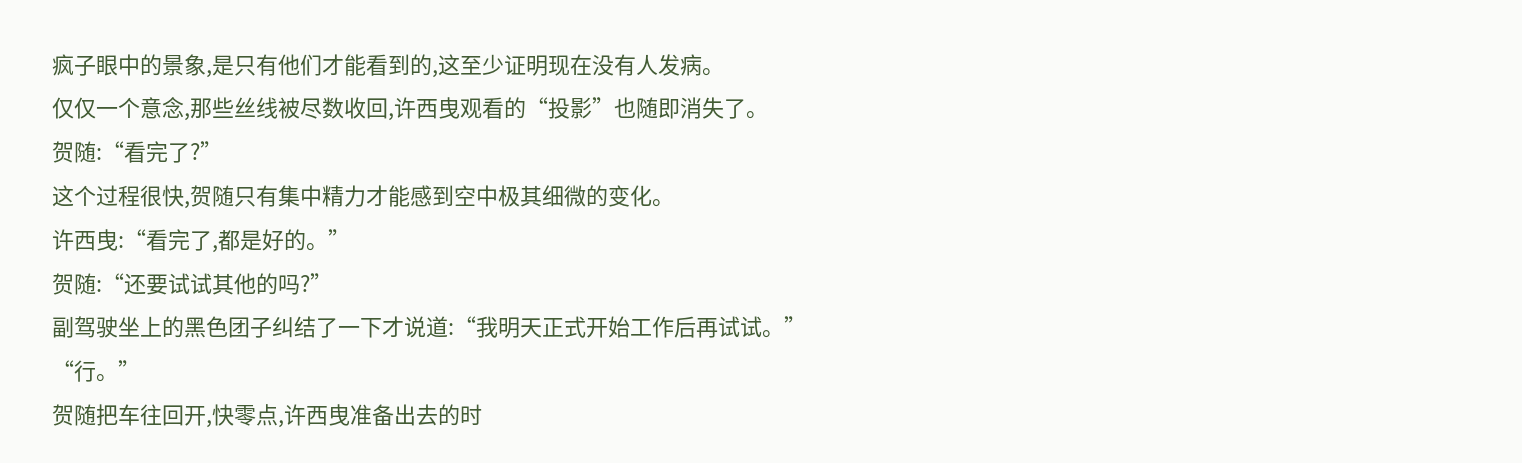疯子眼中的景象,是只有他们才能看到的,这至少证明现在没有人发病。
仅仅一个意念,那些丝线被尽数收回,许西曳观看的“投影”也随即消失了。
贺随:“看完了?”
这个过程很快,贺随只有集中精力才能感到空中极其细微的变化。
许西曳:“看完了,都是好的。”
贺随:“还要试试其他的吗?”
副驾驶坐上的黑色团子纠结了一下才说道:“我明天正式开始工作后再试试。”
“行。”
贺随把车往回开,快零点,许西曳准备出去的时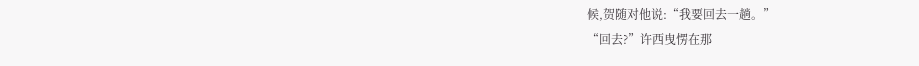候,贺随对他说:“我要回去一趟。”
“回去?”许西曳愣在那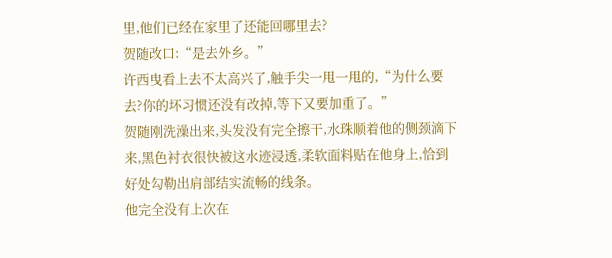里,他们已经在家里了还能回哪里去?
贺随改口:“是去外乡。”
许西曳看上去不太高兴了,触手尖一甩一甩的,“为什么要去?你的坏习惯还没有改掉,等下又要加重了。”
贺随刚洗澡出来,头发没有完全擦干,水珠顺着他的侧颈滴下来,黑色衬衣很快被这水迹浸透,柔软面料贴在他身上,恰到好处勾勒出肩部结实流畅的线条。
他完全没有上次在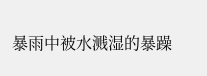暴雨中被水溅湿的暴躁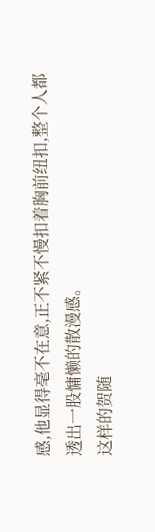感,他显得毫不在意,正不紧不慢扣着胸前纽扣,整个人都透出一股慵懒的散漫感。
这样的贺随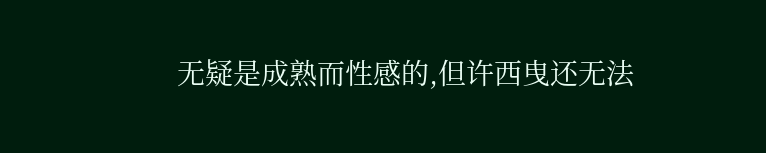无疑是成熟而性感的,但许西曳还无法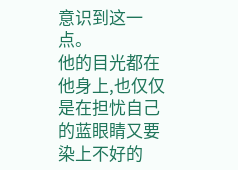意识到这一点。
他的目光都在他身上,也仅仅是在担忧自己的蓝眼睛又要染上不好的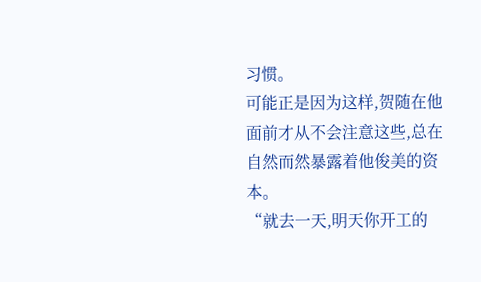习惯。
可能正是因为这样,贺随在他面前才从不会注意这些,总在自然而然暴露着他俊美的资本。
“就去一天,明天你开工的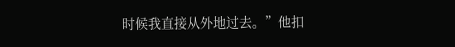时候我直接从外地过去。”他扣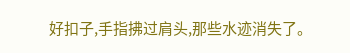好扣子,手指拂过肩头,那些水迹消失了。